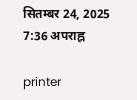सितम्बर 24, 2025 7:36 अपराह्न

printer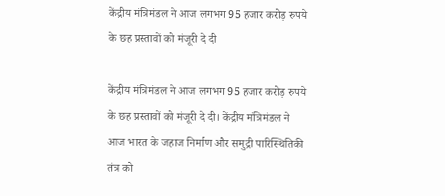केंद्रीय मंत्रिमंडल ने आज लगभग 95 हजार करोड़ रुपये के छह प्रस्तावों को मंजूरी दे दी

केंद्रीय मंत्रिमंडल ने आज लगभग 95 हजार करोड़ रुपये के छह प्रस्तावों को मंजूरी दे दी। केंद्रीय मंत्रिमंडल ने आज भारत के जहाज निर्माण और समुद्री पारिस्थितिकी तंत्र को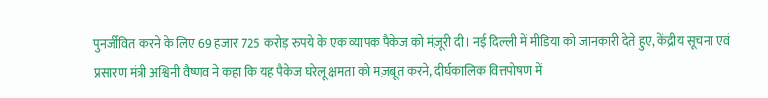पुनर्जीवित करने के लिए 69 हजार 725 करोड़ रुपये के एक व्यापक पैकेज को मंज़ूरी दी। नई दिल्ली में मीडिया को जानकारी देते हुए, केंद्रीय सूचना एवं प्रसारण मंत्री अश्विनी वैष्णव ने कहा कि यह पैकेज घरेलू क्षमता को मज़बूत करने, दीर्घकालिक वित्तपोषण में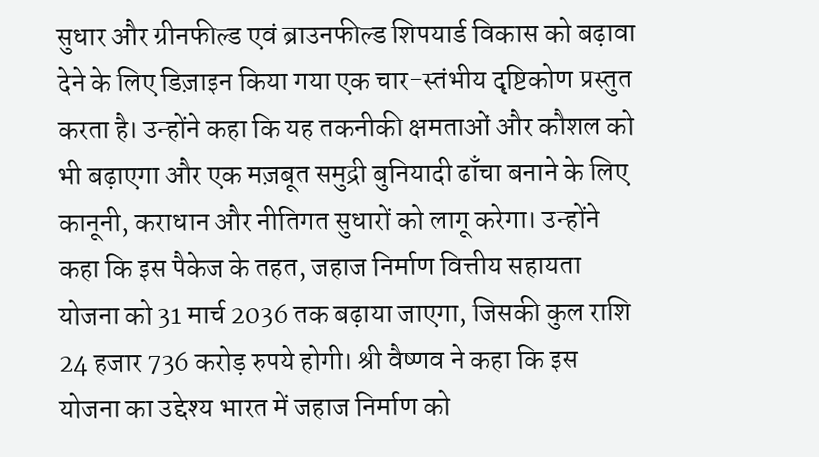सुधार और ग्रीनफील्ड एवं ब्राउनफील्ड शिपयार्ड विकास को बढ़ावा देने के लिए डिज़ाइन किया गया एक चार-स्तंभीय दृष्टिकोण प्रस्तुत करता है। उन्होंने कहा कि यह तकनीकी क्षमताओं और कौशल को भी बढ़ाएगा और एक मज़बूत समुद्री बुनियादी ढाँचा बनाने के लिए कानूनी, कराधान और नीतिगत सुधारों को लागू करेगा। उन्‍होंने कहा कि इस पैकेज के तहत, जहाज निर्माण वित्तीय सहायता योजना को 31 मार्च 2036 तक बढ़ाया जाएगा, जिसकी कुल राशि 24 हजार 736 करोड़ रुपये होगी। श्री वैष्णव ने कहा कि इस योजना का उद्देश्य भारत में जहाज निर्माण को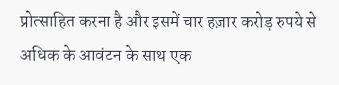प्रोत्साहित करना है और इसमें चार हज़ार करोड़ रुपये से अधिक के आवंटन के साथ एक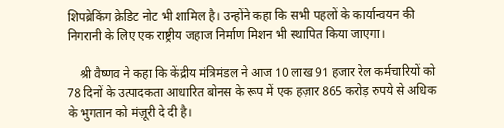शिपब्रेकिंग क्रेडिट नोट भी शामिल है। उन्होंने कहा कि सभी पहलों के कार्यान्वयन की निगरानी के लिए एक राष्ट्रीय जहाज निर्माण मिशन भी स्थापित किया जाएगा।

    श्री वैष्णव ने कहा कि केंद्रीय मंत्रिमंडल ने आज 10 लाख 91 हजार रेल कर्मचारियों को 78 दिनों के उत्पादकता आधारित बोनस के रूप में एक हज़ार 865 करोड़ रुपये से अधिक के भुगतान को मंज़ूरी दे दी है।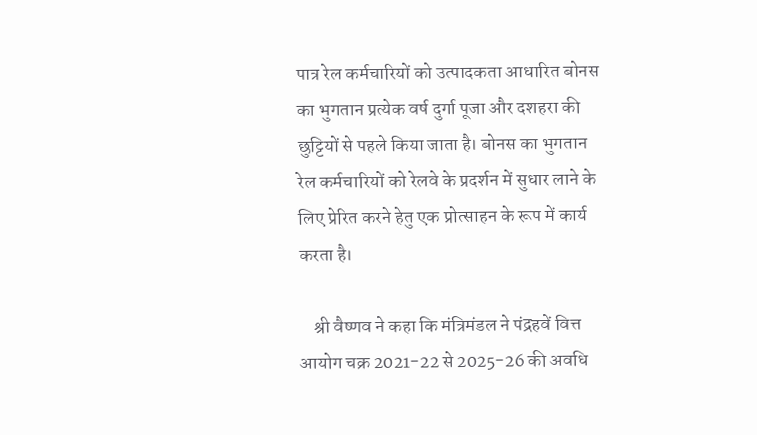पात्र रेल कर्मचारियों को उत्पादकता आधारित बोनस का भुगतान प्रत्येक वर्ष दुर्गा पूजा और दशहरा की छुट्टियों से पहले किया जाता है। बोनस का भुगतान रेल कर्मचारियों को रेलवे के प्रदर्शन में सुधार लाने के लिए प्रेरित करने हेतु एक प्रोत्साहन के रूप में कार्य करता है।

    श्री वैष्णव ने कहा कि मंत्रिमंडल ने पंद्रहवें वित्त आयोग चक्र 2021-22 से 2025-26 की अवधि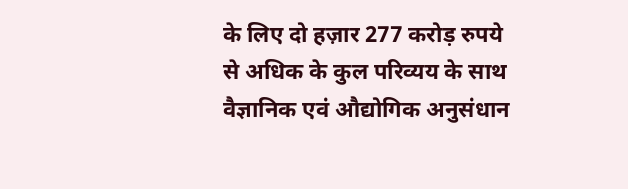के लिए दो हज़ार 277 करोड़ रुपये से अधिक के कुल परिव्यय के साथ वैज्ञानिक एवं औद्योगिक अनुसंधान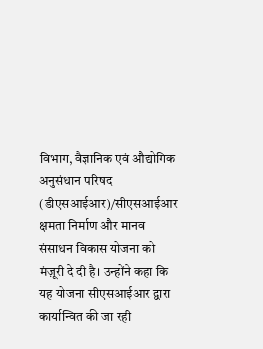विभाग, वैज्ञानिक एवं औद्योगिक अनुसंधान परिषद (डीएसआईआर)/सीएसआईआर क्षमता निर्माण और मानव संसाधन विकास योजना को मंज़ूरी दे दी है। उन्होंने कहा कि यह योजना सीएसआईआर द्वारा कार्यान्वित की जा रही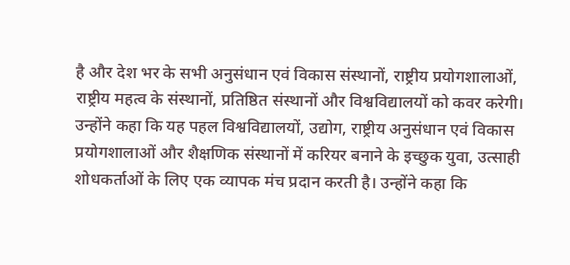है और देश भर के सभी अनुसंधान एवं विकास संस्थानों, राष्ट्रीय प्रयोगशालाओं, राष्ट्रीय महत्व के संस्थानों, प्रतिष्ठित संस्थानों और विश्वविद्यालयों को कवर करेगी। उन्‍होंने कहा कि यह पहल विश्वविद्यालयों, उद्योग, राष्ट्रीय अनुसंधान एवं विकास प्रयोगशालाओं और शैक्षणिक संस्थानों में करियर बनाने के इच्छुक युवा, उत्साही शोधकर्ताओं के लिए एक व्यापक मंच प्रदान करती है। उन्होंने कहा कि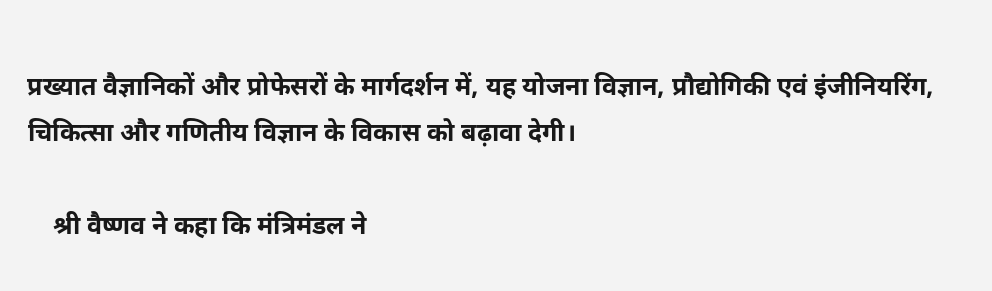प्रख्यात वैज्ञानिकों और प्रोफेसरों के मार्गदर्शन में, यह योजना विज्ञान, प्रौद्योगिकी एवं इंजीनियरिंग, चिकित्सा और गणितीय विज्ञान के विकास को बढ़ावा देगी।

    श्री वैष्णव ने कहा कि मंत्रिमंडल ने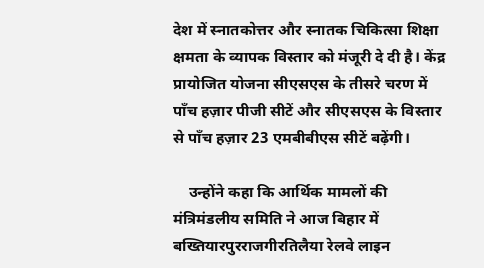देश में स्नातकोत्तर और स्नातक चिकित्सा शिक्षा क्षमता के व्यापक विस्तार को मंजूरी दे दी है। केंद्र प्रायोजित योजना सीएसएस के तीसरे चरण में पाँच हज़ार पीजी सीटें और सीएसएस के विस्तार से पाँच हज़ार 23 एमबीबीएस सीटें बढ़ेंगी।

    उन्‍होंने कहा कि आर्थिक मामलों की मंत्रिमंडलीय समिति ने आज बिहार में बख्तियारपुरराजगीरतिलैया रेलवे लाइन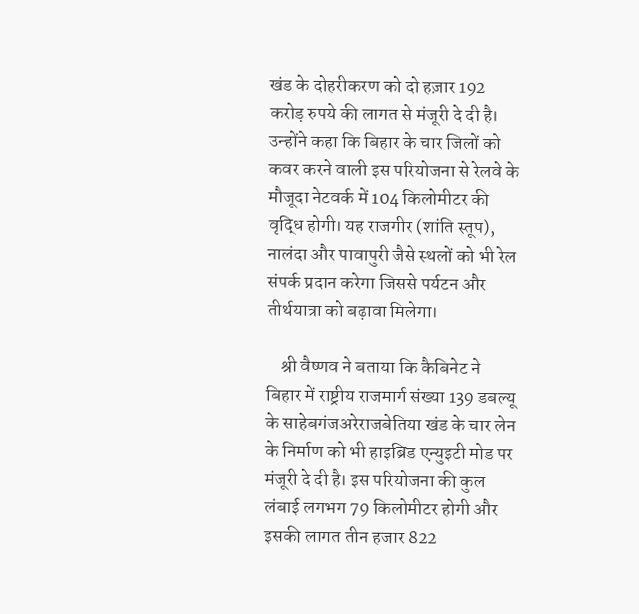खंड के दोहरीकरण को दो हज़ार 192 करोड़ रुपये की लागत से मंजूरी दे दी है। उन्होंने कहा कि बिहार के चार जिलों को कवर करने वाली इस परियोजना से रेलवे के मौजूदा नेटवर्क में 104 किलोमीटर की वृद्धि होगी। यह राजगीर (शांति स्तूप), नालंदा और पावापुरी जैसे स्थलों को भी रेल संपर्क प्रदान करेगा जिससे पर्यटन और तीर्थयात्रा को बढ़ावा मिलेगा।

    श्री वैष्णव ने बताया कि कैबिनेट ने बिहार में राष्ट्रीय राजमार्ग संख्या 139 डबल्‍यू के साहेबगंजअरेराजबेतिया खंड के चार लेन के निर्माण को भी हाइब्रिड एन्युइटी मोड पर मंजूरी दे दी है। इस परियोजना की कुल लंबाई लगभग 79 किलोमीटर होगी और इसकी लागत तीन हजार 822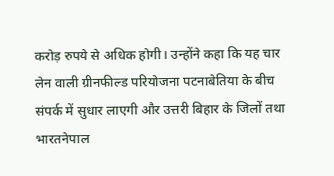करोड़ रुपये से अधिक होगी। उन्होंने कहा कि यह चार लेन वाली ग्रीनफील्ड परियोजना पटनाबेतिया के बीच संपर्क में सुधार लाएगी और उत्तरी बिहार के जिलों तथा भारतनेपाल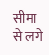सीमा से लगे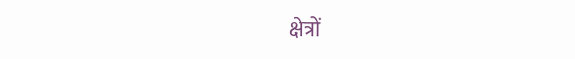क्षेत्रों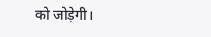को जोड़ेगी।